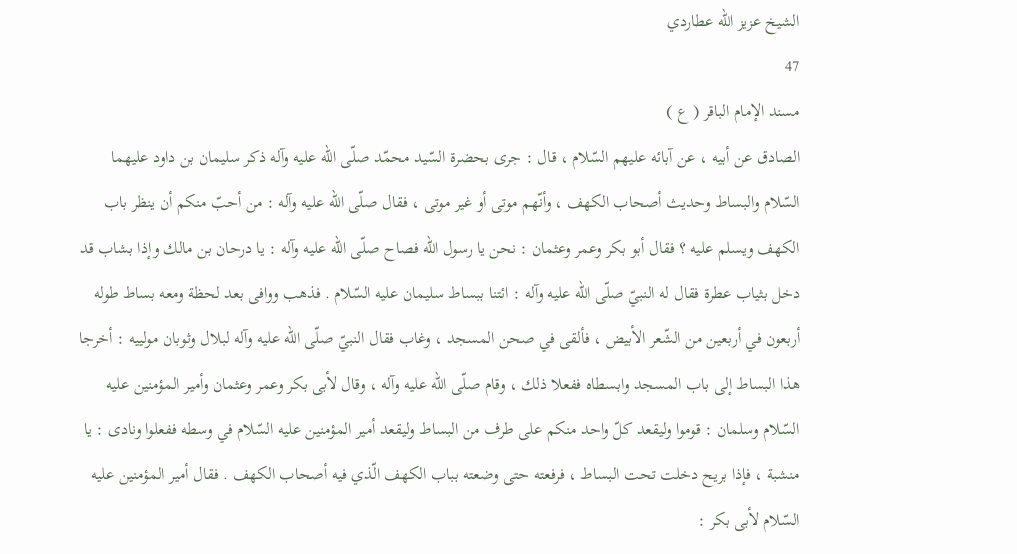الشيخ عزيز الله عطاردي
47
مسند الإمام الباقر ( ع )
الصادق عن أبيه ، عن آبائه عليهم السّلام ، قال : جرى بحضرة السّيد محمّد صلّى اللّه عليه وآله ذكر سليمان بن داود عليهما السّلام والبساط وحديث أصحاب الكهف ، وأنّهم موتى أو غير موتى ، فقال صلّى اللّه عليه وآله : من أحبّ منكم أن ينظر باب الكهف ويسلم عليه ؟ فقال أبو بكر وعمر وعثمان : نحن يا رسول اللّه فصاح صلّى اللّه عليه وآله : يا درحان بن مالك وإذا بشاب قد دخل بثياب عطرة فقال له النبيّ صلّى اللّه عليه وآله : ائتنا ببساط سليمان عليه السّلام . فذهب ووافى بعد لحظة ومعه بساط طوله أربعون في أربعين من الشّعر الأبيض ، فألقى في صحن المسجد ، وغاب فقال النبيّ صلّى اللّه عليه وآله لبلال وثوبان مولييه : أخرجا هذا البساط إلى باب المسجد وابسطاه ففعلا ذلك ، وقام صلّى اللّه عليه وآله ، وقال لأبى بكر وعمر وعثمان وأمير المؤمنين عليه السّلام وسلمان : قوموا وليقعد كلّ واحد منكم على طرف من البساط وليقعد أمير المؤمنين عليه السّلام في وسطه ففعلوا ونادى : يا منشبة ، فإذا بريح دخلت تحت البساط ، فرفعته حتى وضعته بباب الكهف الّذي فيه أصحاب الكهف . فقال أمير المؤمنين عليه السّلام لأبى بكر :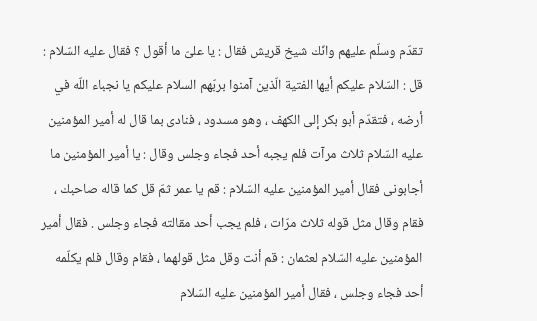تقدّم وسلّم عليهم وانّك شيخ قريش فقال : يا علىّ ما أقول ؟ فقال عليه السّلام : قل : السّلام عليكم أيها الفتية الّذين آمنوا بربّهم السلام عليكم يا نجباء اللّه في أرضه ، فتقدّم أبو بكر إلى الكهف ، وهو مسدود ، فنادى بما قال له أمير المؤمنين عليه السّلام ثلاث مرآت فلم يجبه أحد فجاء وجلس وقال : يا أمير المؤمنين ما أجابونى فقال أمير المؤمنين عليه السّلام : قم يا عمر ثمّ قل كما قاله صاحبك ، فقام وقال مثل قوله ثلاث مرّات ، فلم يجب أحد مقالته فجاء وجلس . فقال أمير المؤمنين عليه السّلام لعثمان : قم أنت وقل مثل قولهما ، فقام وقال فلم يكلّمه أحد فجاء وجلس ، فقال أمير المؤمنين عليه السّلام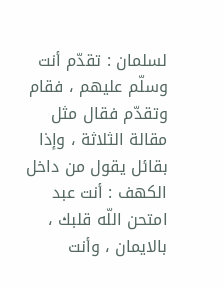لسلمان : تقدّم أنت وسلّم عليهم ، فقام وتقدّم فقال مثل مقالة الثلاثة ، وإذا بقائل يقول من داخل الكهف : أنت عبد امتحن اللّه قلبك ، بالايمان ، وأنت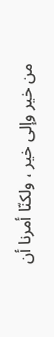من خير وإلى خير ، ولكنّا أمرنا أن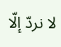لا نردّ إلّا